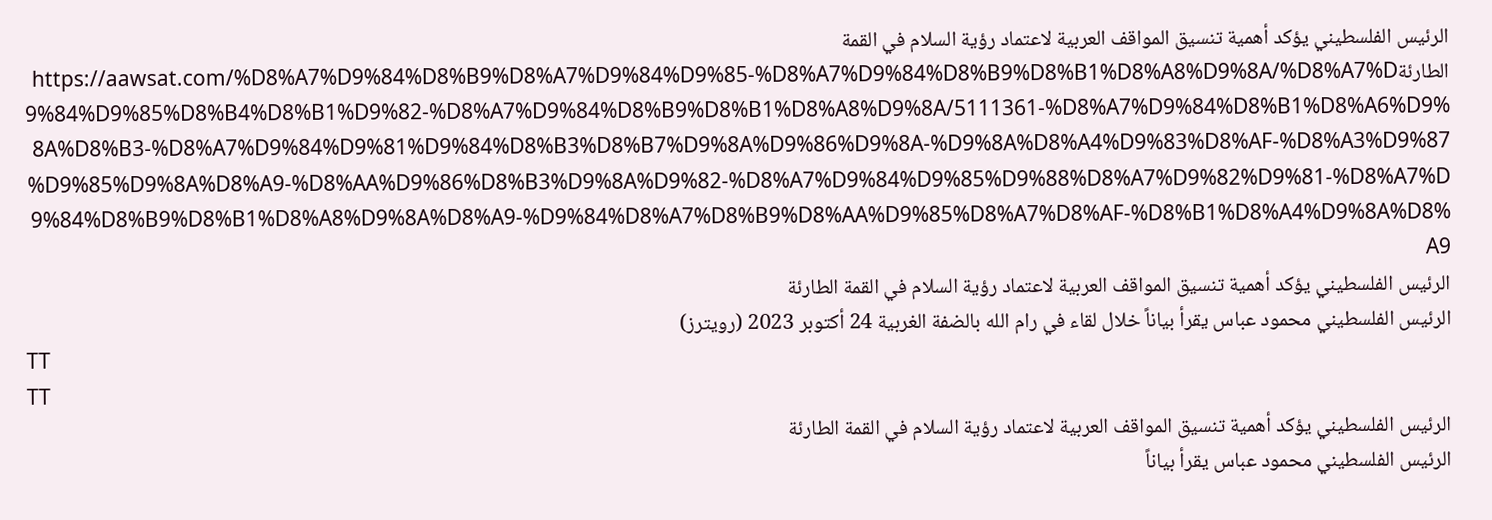الرئيس الفلسطيني يؤكد أهمية تنسيق المواقف العربية لاعتماد رؤية السلام في القمة الطارئةhttps://aawsat.com/%D8%A7%D9%84%D8%B9%D8%A7%D9%84%D9%85-%D8%A7%D9%84%D8%B9%D8%B1%D8%A8%D9%8A/%D8%A7%D9%84%D9%85%D8%B4%D8%B1%D9%82-%D8%A7%D9%84%D8%B9%D8%B1%D8%A8%D9%8A/5111361-%D8%A7%D9%84%D8%B1%D8%A6%D9%8A%D8%B3-%D8%A7%D9%84%D9%81%D9%84%D8%B3%D8%B7%D9%8A%D9%86%D9%8A-%D9%8A%D8%A4%D9%83%D8%AF-%D8%A3%D9%87%D9%85%D9%8A%D8%A9-%D8%AA%D9%86%D8%B3%D9%8A%D9%82-%D8%A7%D9%84%D9%85%D9%88%D8%A7%D9%82%D9%81-%D8%A7%D9%84%D8%B9%D8%B1%D8%A8%D9%8A%D8%A9-%D9%84%D8%A7%D8%B9%D8%AA%D9%85%D8%A7%D8%AF-%D8%B1%D8%A4%D9%8A%D8%A9
الرئيس الفلسطيني يؤكد أهمية تنسيق المواقف العربية لاعتماد رؤية السلام في القمة الطارئة
الرئيس الفلسطيني محمود عباس يقرأ بياناً خلال لقاء في رام الله بالضفة الغربية 24 أكتوبر 2023 (رويترز)
TT
TT
الرئيس الفلسطيني يؤكد أهمية تنسيق المواقف العربية لاعتماد رؤية السلام في القمة الطارئة
الرئيس الفلسطيني محمود عباس يقرأ بياناً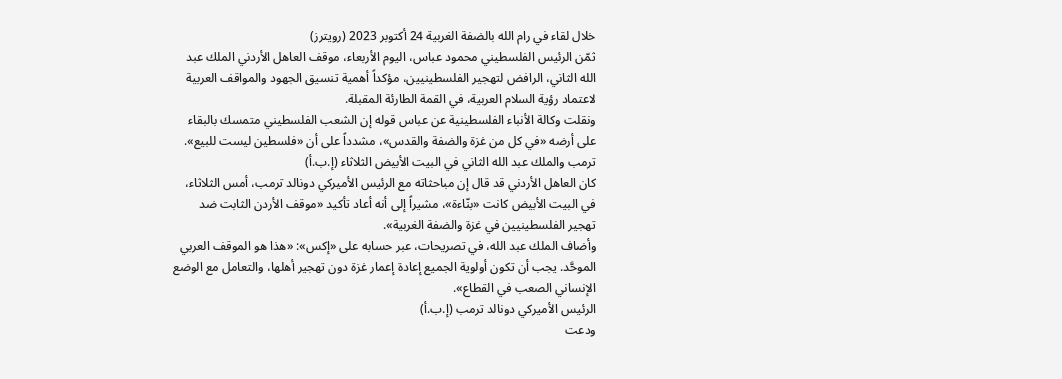خلال لقاء في رام الله بالضفة الغربية 24 أكتوبر 2023 (رويترز)
ثمّن الرئيس الفلسطيني محمود عباس، اليوم الأربعاء، موقف العاهل الأردني الملك عبد الله الثاني، الرافض لتهجير الفلسطينيين، مؤكداً أهمية تنسيق الجهود والمواقف العربية لاعتماد رؤية السلام العربية، في القمة الطارئة المقبلة.
ونقلت وكالة الأنباء الفلسطينية عن عباس قوله إن الشعب الفلسطيني متمسك بالبقاء على أرضه «في كل من غزة والضفة والقدس»، مشدداً على أن «فلسطين ليست للبيع».
ترمب والملك عبد الله الثاني في البيت الأبيض الثلاثاء (إ.ب.أ)
كان العاهل الأردني قد قال إن مباحثاته مع الرئيس الأميركي دونالد ترمب، أمس الثلاثاء، في البيت الأبيض كانت «بنّاءة»، مشيراً إلى أنه أعاد تأكيد «موقف الأردن الثابت ضد تهجير الفلسطينيين في غزة والضفة الغربية».
وأضاف الملك عبد الله، في تصريحات، عبر حسابه على «إكس»: «هذا هو الموقف العربي الموحَّد. يجب أن تكون أولوية الجميع إعادة إعمار غزة دون تهجير أهلها، والتعامل مع الوضع الإنساني الصعب في القطاع».
الرئيس الأميركي دونالد ترمب (إ.ب.أ)
ودعت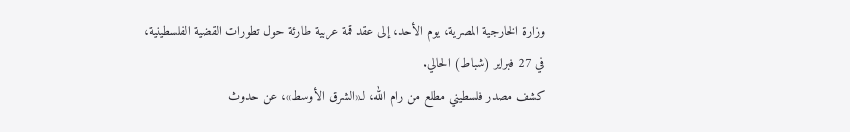وزارة الخارجية المصرية، يوم الأحد، إلى عقد قمة عربية طارئة حول تطورات القضية الفلسطينية، في 27 فبراير (شباط) الحالي.
كشف مصدر فلسطيني مطلع من رام الله، لـ«الشرق الأوسط»، عن حدوث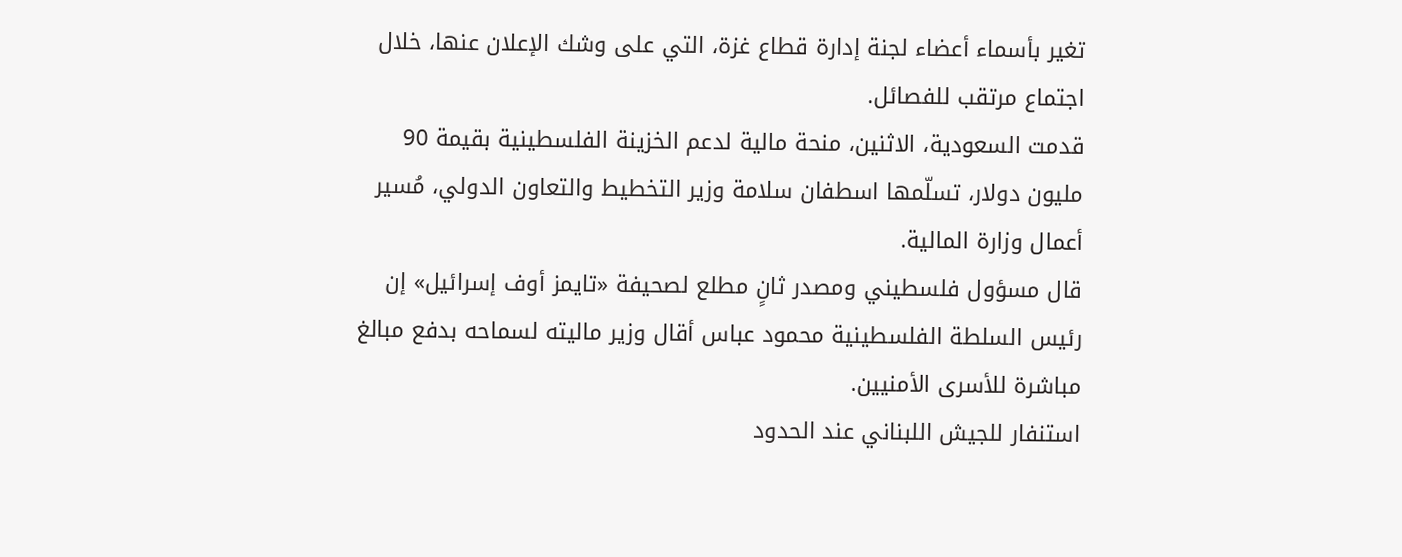تغير بأسماء أعضاء لجنة إدارة قطاع غزة، التي على وشك الإعلان عنها، خلال اجتماع مرتقب للفصائل.
قدمت السعودية، الاثنين، منحة مالية لدعم الخزينة الفلسطينية بقيمة 90 مليون دولار، تسلّمها اسطفان سلامة وزير التخطيط والتعاون الدولي، مُسير أعمال وزارة المالية.
قال مسؤول فلسطيني ومصدر ثانٍ مطلع لصحيفة «تايمز أوف إسرائيل» إن رئيس السلطة الفلسطينية محمود عباس أقال وزير ماليته لسماحه بدفع مبالغ مباشرة للأسرى الأمنيين.
استنفار للجيش اللبناني عند الحدود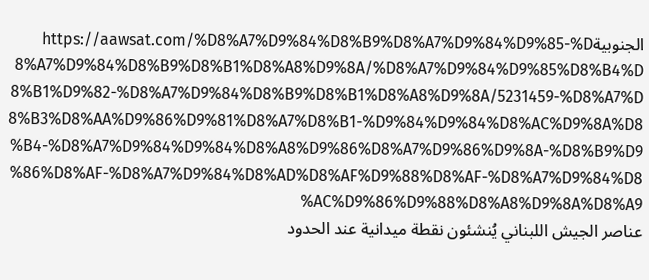الجنوبيةhttps://aawsat.com/%D8%A7%D9%84%D8%B9%D8%A7%D9%84%D9%85-%D8%A7%D9%84%D8%B9%D8%B1%D8%A8%D9%8A/%D8%A7%D9%84%D9%85%D8%B4%D8%B1%D9%82-%D8%A7%D9%84%D8%B9%D8%B1%D8%A8%D9%8A/5231459-%D8%A7%D8%B3%D8%AA%D9%86%D9%81%D8%A7%D8%B1-%D9%84%D9%84%D8%AC%D9%8A%D8%B4-%D8%A7%D9%84%D9%84%D8%A8%D9%86%D8%A7%D9%86%D9%8A-%D8%B9%D9%86%D8%AF-%D8%A7%D9%84%D8%AD%D8%AF%D9%88%D8%AF-%D8%A7%D9%84%D8%AC%D9%86%D9%88%D8%A8%D9%8A%D8%A9
عناصر الجيش اللبناني يُنشئون نقطة ميدانية عند الحدود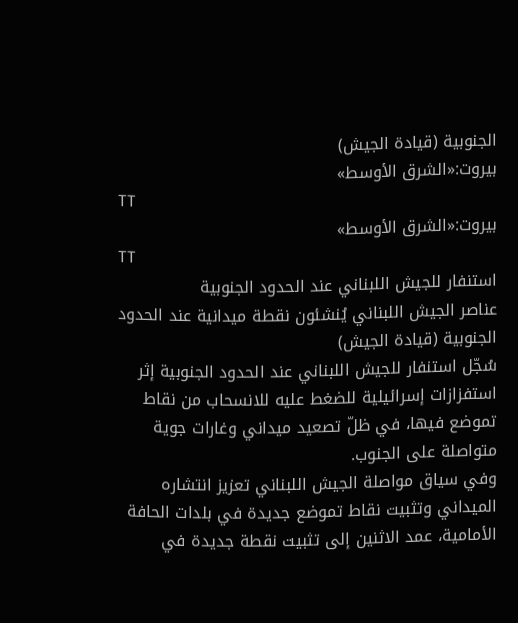الجنوبية (قيادة الجيش)
بيروت:«الشرق الأوسط»
TT
بيروت:«الشرق الأوسط»
TT
استنفار للجيش اللبناني عند الحدود الجنوبية
عناصر الجيش اللبناني يُنشئون نقطة ميدانية عند الحدود الجنوبية (قيادة الجيش)
سُجّل استنفار للجيش اللبناني عند الحدود الجنوبية إثر استفزازات إسرائيلية للضغط عليه للانسحاب من نقاط تموضع فيها، في ظلّ تصعيد ميداني وغارات جوية متواصلة على الجنوب.
وفي سياق مواصلة الجيش اللبناني تعزيز انتشاره الميداني وتثبيت نقاط تموضع جديدة في بلدات الحافة الأمامية، عمد الاثنين إلى تثبيت نقطة جديدة في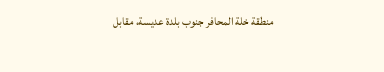منطقة خلة المحافر جنوب بلدة عديسة، مقابل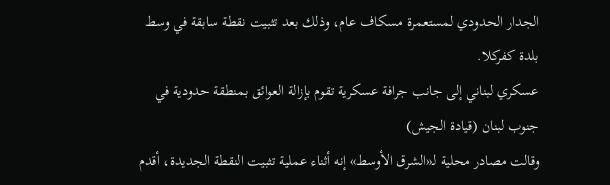الجدار الحدودي لمستعمرة مسكاف عام، وذلك بعد تثبيت نقطة سابقة في وسط بلدة كفركلا.
عسكري لبناني إلى جانب جرافة عسكرية تقوم بإزالة العوائق بمنطقة حدودية في جنوب لبنان (قيادة الجيش)
وقالت مصادر محلية لـ«الشرق الأوسط» إنه أثناء عملية تثبيت النقطة الجديدة، أقدم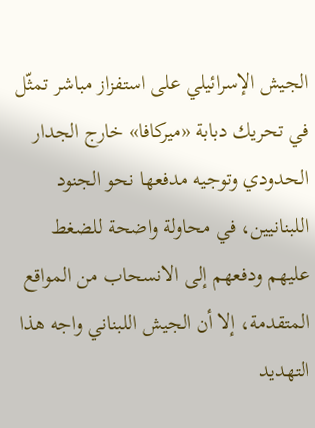الجيش الإسرائيلي على استفزاز مباشر تمثّل في تحريك دبابة «ميركافا» خارج الجدار الحدودي وتوجيه مدفعها نحو الجنود اللبنانيين، في محاولة واضحة للضغط عليهم ودفعهم إلى الانسحاب من المواقع المتقدمة، إلا أن الجيش اللبناني واجه هذا التهديد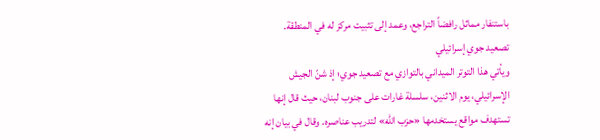باستنفار مماثل رافضاً التراجع، وعمد إلى تثبيت مركز له في المنطقة.
تصعيد جوي إسرائيلي
ويأتي هذا التوتر الميداني بالتوازي مع تصعيد جوي؛ إذ شنّ الجيش الإسرائيلي، يوم الاثنين، سلسلة غارات على جنوب لبنان، حيث قال إنها تستهدف مواقع يستخدمها «حزب الله» لتدريب عناصره. وقال في بيان إنه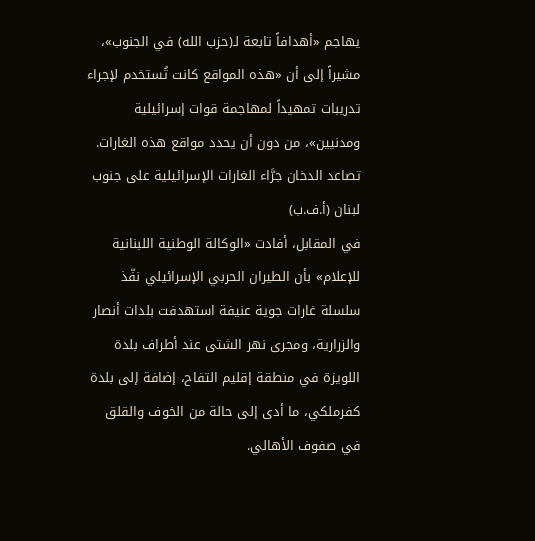يهاجم «أهدافاً تابعة لـ(حزب الله) في الجنوب»، مشيراً إلى أن «هذه المواقع كانت تُستخدم لإجراء تدريبات تمهيداً لمهاجمة قوات إسرائيلية ومدنيين»، من دون أن يحدد مواقع هذه الغارات.
تصاعد الدخان جرَّاء الغارات الإسرائيلية على جنوب لبنان (أ.ف.ب)
في المقابل، أفادت «الوكالة الوطنية اللبنانية للإعلام» بأن الطيران الحربي الإسرائيلي نفّذ سلسلة غارات جوية عنيفة استهدفت بلدات أنصار والزرارية، ومجرى نهر الشتى عند أطراف بلدة اللويزة في منطقة إقليم التفاح، إضافة إلى بلدة كفرملكي، ما أدى إلى حالة من الخوف والقلق في صفوف الأهالي.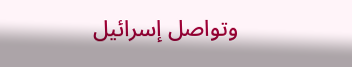وتواصل إسرائيل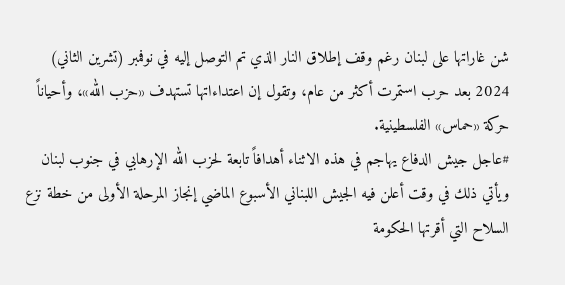شن غاراتها على لبنان رغم وقف إطلاق النار الذي تم التوصل إليه في نوفمبر (تشرين الثاني) 2024 بعد حرب استمرت أكثر من عام، وتقول إن اعتداءاتها تستهدف «حزب الله»، وأحياناً حركة «حماس» الفلسطينية.
#عاجل جيش الدفاع يهاجم في هذه الاثناء أهدافاً تابعة لحزب الله الإرهابي في جنوب لبنان
ويأتي ذلك في وقت أعلن فيه الجيش اللبناني الأسبوع الماضي إنجاز المرحلة الأولى من خطة نزع السلاح التي أقرتها الحكومة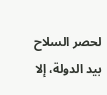لحصر السلاح بيد الدولة، إلا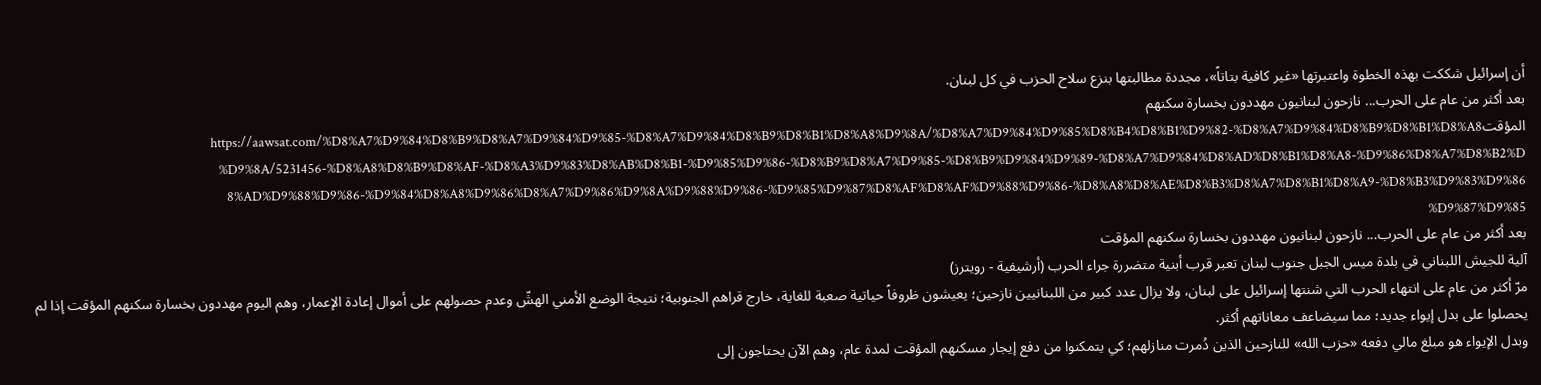أن إسرائيل شككت بهذه الخطوة واعتبرتها «غير كافية بتاتاً»، مجددة مطالبتها بنزع سلاح الحزب في كل لبنان.
بعد أكثر من عام على الحرب... نازحون لبنانيون مهددون بخسارة سكنهم المؤقتhttps://aawsat.com/%D8%A7%D9%84%D8%B9%D8%A7%D9%84%D9%85-%D8%A7%D9%84%D8%B9%D8%B1%D8%A8%D9%8A/%D8%A7%D9%84%D9%85%D8%B4%D8%B1%D9%82-%D8%A7%D9%84%D8%B9%D8%B1%D8%A8%D9%8A/5231456-%D8%A8%D8%B9%D8%AF-%D8%A3%D9%83%D8%AB%D8%B1-%D9%85%D9%86-%D8%B9%D8%A7%D9%85-%D8%B9%D9%84%D9%89-%D8%A7%D9%84%D8%AD%D8%B1%D8%A8-%D9%86%D8%A7%D8%B2%D8%AD%D9%88%D9%86-%D9%84%D8%A8%D9%86%D8%A7%D9%86%D9%8A%D9%88%D9%86-%D9%85%D9%87%D8%AF%D8%AF%D9%88%D9%86-%D8%A8%D8%AE%D8%B3%D8%A7%D8%B1%D8%A9-%D8%B3%D9%83%D9%86%D9%87%D9%85
بعد أكثر من عام على الحرب... نازحون لبنانيون مهددون بخسارة سكنهم المؤقت
آلية للجيش اللبناني في بلدة ميس الجبل جنوب لبنان تعبر قرب أبنية متضررة جراء الحرب (أرشيفية - رويترز)
مرّ أكثر من عام على انتهاء الحرب التي شنتها إسرائيل على لبنان، ولا يزال عدد كبير من اللبنانيين نازحين؛ يعيشون ظروفاً حياتية صعبة للغاية، خارج قراهم الجنوبية؛ نتيجة الوضع الأمني الهشّ وعدم حصولهم على أموال إعادة الإعمار، وهم اليوم مهددون بخسارة سكنهم المؤقت إذا لم يحصلوا على بدل إيواء جديد؛ مما سيضاعف معاناتهم أكثر.
وبدل الإيواء هو مبلغ مالي دفعه «حزب الله» للنازحين الذين دُمرت منازلهم؛ كي يتمكنوا من دفع إيجار مسكنهم المؤقت لمدة عام، وهم الآن يحتاجون إلى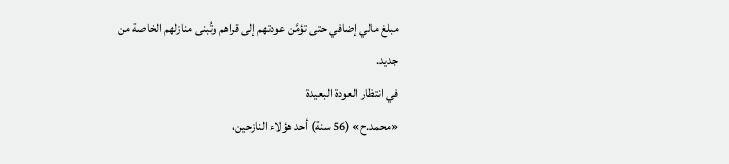مبلغ مالي إضافي حتى تؤمَّن عودتهم إلى قراهم وتُبنى منازلهم الخاصة من جديد.
في انتظار العودة البعيدة
«محمد.ح» (56 سنة) أحد هؤلاء النازحين،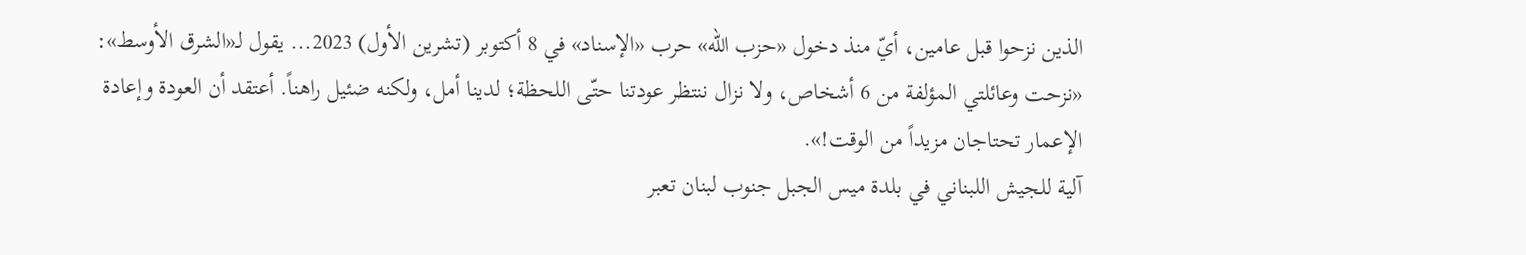الذين نزحوا قبل عامين، أيّ منذ دخول «حزب الله» حرب «الإسناد» في 8 أكتوبر (تشرين الأول) 2023... يقول لـ«الشرق الأوسط»: «نزحت وعائلتي المؤلفة من 6 أشخاص، ولا نزال ننتظر عودتنا حتّى اللحظة؛ لدينا أمل، ولكنه ضئيل راهناً. أعتقد أن العودة وإعادة الإعمار تحتاجان مزيداً من الوقت!».
آلية للجيش اللبناني في بلدة ميس الجبل جنوب لبنان تعبر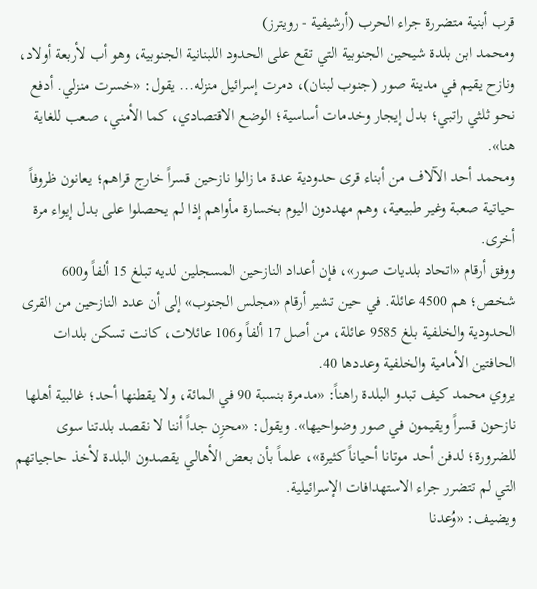قرب أبنية متضررة جراء الحرب (أرشيفية - رويترز)
ومحمد ابن بلدة شيحين الجنوبية التي تقع على الحدود اللبنانية الجنوبية، وهو أب لأربعة أولاد، ونازح يقيم في مدينة صور (جنوب لبنان)، دمرت إسرائيل منزله... يقول: «خسرت منزلي. أدفع نحو ثلثي راتبي؛ بدل إيجار وخدمات أساسية؛ الوضع الاقتصادي، كما الأمني، صعب للغاية هنا».
ومحمد أحد الآلاف من أبناء قرى حدودية عدة ما زالوا نازحين قسراً خارج قراهم؛ يعانون ظروفاً حياتية صعبة وغير طبيعية، وهم مهددون اليوم بخسارة مأواهم إذا لم يحصلوا على بدل إيواء مرة أخرى.
ووفق أرقام «اتحاد بلديات صور»، فإن أعداد النازحين المسجلين لديه تبلغ 15 ألفاً و600 شخص؛ هم 4500 عائلة. في حين تشير أرقام «مجلس الجنوب» إلى أن عدد النازحين من القرى الحدودية والخلفية بلغ 9585 عائلة، من أصل 17 ألفاً و106 عائلات، كانت تسكن بلدات الحافتين الأمامية والخلفية وعددها 40.
يروي محمد كيف تبدو البلدة راهناً: «مدمرة بنسبة 90 في المائة، ولا يقطنها أحد؛ غالبية أهلها نازحون قسراً ويقيمون في صور وضواحيها». ويقول: «محزِن جداً أننا لا نقصد بلدتنا سوى للضرورة؛ لدفن أحد موتانا أحياناً كثيرة»، علماً بأن بعض الأهالي يقصدون البلدة لأخذ حاجياتهم التي لم تتضرر جراء الاستهدافات الإسرائيلية.
ويضيف: «وُعدنا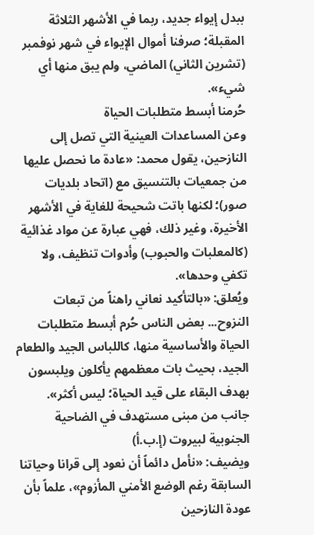ببدل إيواء جديد، ربما في الأشهر الثلاثة المقبلة؛ صرفنا أموال الإيواء في شهر نوفمبر (تشرين الثاني) الماضي، ولم يبق منها أي شيء».
حُرمنا أبسط متطلبات الحياة
وعن المساعدات العينية التي تصل إلى النازحين، يقول محمد: «عادة ما نحصل عليها من جمعيات بالتنسيق مع (اتحاد بلديات صور)؛ لكنها باتت شحيحة للغاية في الأشهر الأخيرة، وغير ذلك، فهي عبارة عن مواد غذائية (كالمعلبات والحبوب) وأدوات تنظيف، ولا تكفي وحدها».
ويُعلق: «بالتأكيد نعاني راهناً من تبعات النزوح... بعض الناس حُرم أبسط متطلبات الحياة والأساسية منها، كاللباس الجيد والطعام الجيد، بحيث بات معظمهم يأكلون ويلبسون بهدف البقاء على قيد الحياة؛ ليس أكثر».
جانب من مبنى مستهدف في الضاحية الجنوبية لبيروت (إ.ب.أ)
ويضيف: «نأمل دائماً أن نعود إلى قرانا وحياتنا السابقة رغم الوضع الأمني المأزوم»، علماً بأن عودة النازحين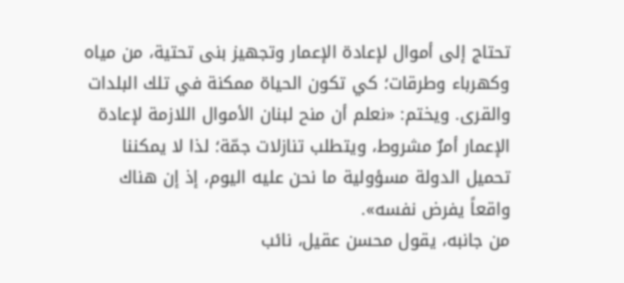تحتاج إلى أموال لإعادة الإعمار وتجهيز بنى تحتية، من مياه وكهرباء وطرقات؛ كي تكون الحياة ممكنة في تلك البلدات والقرى. ويختم: «نعلم أن منح لبنان الأموال اللازمة لإعادة الإعمار أمرٌ مشروط، ويتطلب تنازلات جمّة؛ لذا لا يمكننا تحميل الدولة مسؤولية ما نحن عليه اليوم، إذ إن هناك واقعاً يفرض نفسه».
من جانبه، يقول محسن عقيل، نائب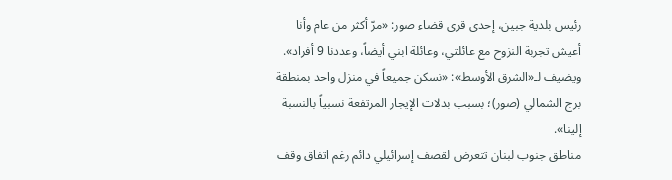رئيس بلدية جبين، إحدى قرى قضاء صور: «مرّ أكثر من عام وأنا أعيش تجربة النزوح مع عائلتي، وعائلة ابني أيضاً، وعددنا 9 أفراد». ويضيف لـ«الشرق الأوسط»: «نسكن جميعاً في منزل واحد بمنطقة برج الشمالي (صور)؛ بسبب بدلات الإيجار المرتفعة نسبياً بالنسبة إلينا».
مناطق جنوب لبنان تتعرض لقصف إسرائيلي دائم رغم اتفاق وقف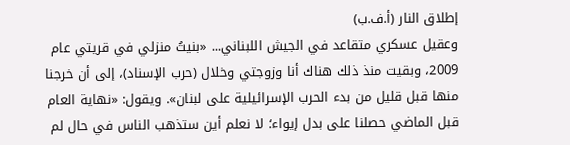إطلاق النار (أ.ف.ب)
وعقيل عسكري متقاعد في الجيش اللبناني... «بنيتُ منزلي في قريتي عام 2009، وبقيت منذ ذلك هناك أنا وزوجتي وخلال (حرب الإسناد)، إلى أن خرجنا منها قبل قليل من بدء الحرب الإسرائيلية على لبنان». ويقول: «نهاية العام قبل الماضي حصلنا على بدل إيواء؛ لا نعلم أين ستذهب الناس في حال لم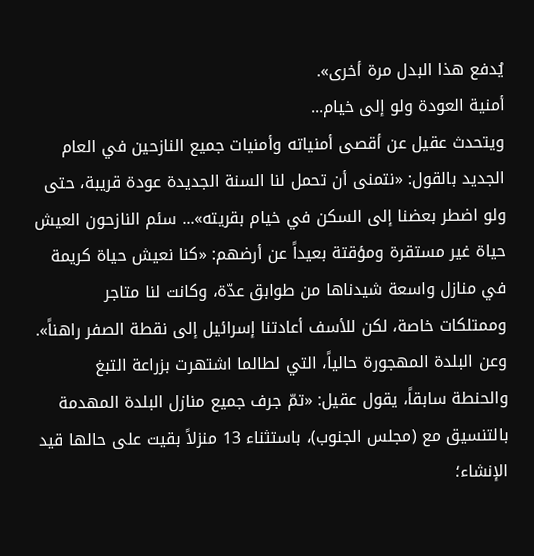يُدفع هذا البدل مرة أخرى».
أمنية العودة ولو إلى خيام...
ويتحدث عقيل عن أقصى أمنياته وأمنيات جميع النازحين في العام الجديد بالقول: «نتمنى أن تحمل لنا السنة الجديدة عودة قريبة، حتى ولو اضطر بعضنا إلى السكن في خيام بقريته»... سئم النازحون العيش حياة غير مستقرة ومؤقتة بعيداً عن أرضهم: «كنا نعيش حياة كريمة في منازل واسعة شيدناها من طوابق عدّة، وكانت لنا متاجر وممتلكات خاصة، لكن للأسف أعادتنا إسرائيل إلى نقطة الصفر راهناً».
وعن البلدة المهجورة حالياً، التي لطالما اشتهرت بزراعة التبغ والحنطة سابقاً، يقول عقيل: «تمّ جرف جميع منازل البلدة المهدمة بالتنسيق مع (مجلس الجنوب)، باستثناء 13 منزلاً بقيت على حالها قيد الإنشاء؛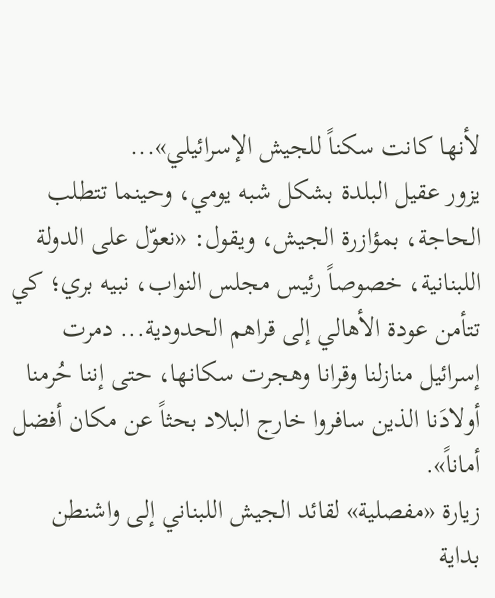لأنها كانت سكناً للجيش الإسرائيلي»...
يزور عقيل البلدة بشكل شبه يومي، وحينما تتطلب الحاجة، بمؤازرة الجيش، ويقول: «نعوّل على الدولة اللبنانية، خصوصاً رئيس مجلس النواب، نبيه بري؛ كي تتأمن عودة الأهالي إلى قراهم الحدودية... دمرت إسرائيل منازلنا وقرانا وهجرت سكانها، حتى إننا حُرمنا أولادَنا الذين سافروا خارج البلاد بحثاً عن مكان أفضل أماناً».
زيارة «مفصلية» لقائد الجيش اللبناني إلى واشنطن بداية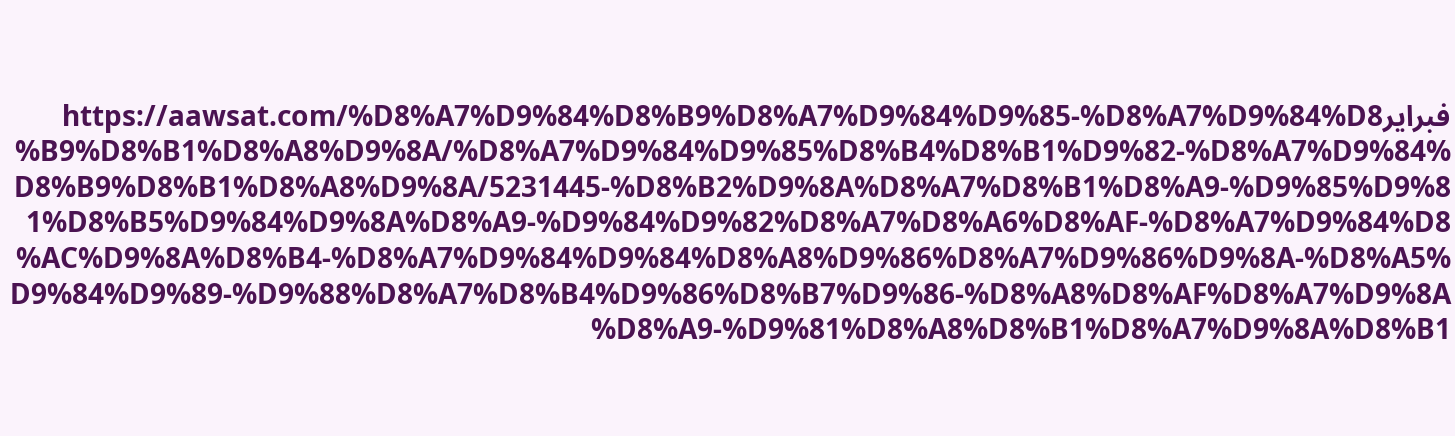فبرايرhttps://aawsat.com/%D8%A7%D9%84%D8%B9%D8%A7%D9%84%D9%85-%D8%A7%D9%84%D8%B9%D8%B1%D8%A8%D9%8A/%D8%A7%D9%84%D9%85%D8%B4%D8%B1%D9%82-%D8%A7%D9%84%D8%B9%D8%B1%D8%A8%D9%8A/5231445-%D8%B2%D9%8A%D8%A7%D8%B1%D8%A9-%D9%85%D9%81%D8%B5%D9%84%D9%8A%D8%A9-%D9%84%D9%82%D8%A7%D8%A6%D8%AF-%D8%A7%D9%84%D8%AC%D9%8A%D8%B4-%D8%A7%D9%84%D9%84%D8%A8%D9%86%D8%A7%D9%86%D9%8A-%D8%A5%D9%84%D9%89-%D9%88%D8%A7%D8%B4%D9%86%D8%B7%D9%86-%D8%A8%D8%AF%D8%A7%D9%8A%D8%A9-%D9%81%D8%A8%D8%B1%D8%A7%D9%8A%D8%B1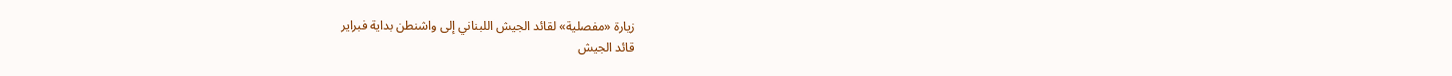زيارة «مفصلية» لقائد الجيش اللبناني إلى واشنطن بداية فبراير
قائد الجيش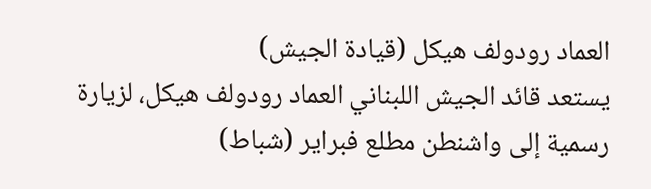العماد رودولف هيكل (قيادة الجيش)
يستعد قائد الجيش اللبناني العماد رودولف هيكل، لزيارة رسمية إلى واشنطن مطلع فبراير (شباط)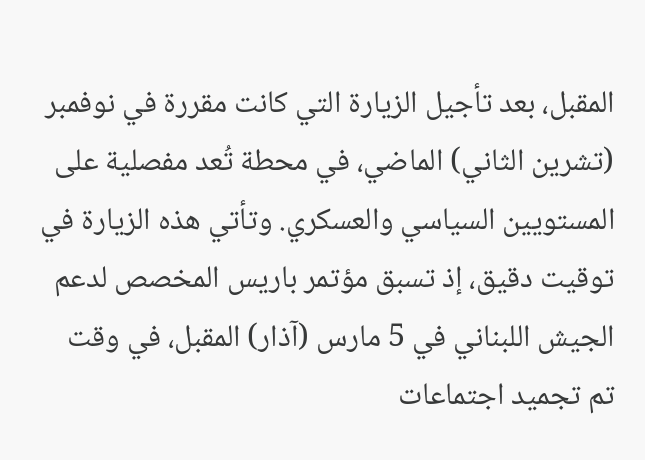المقبل، بعد تأجيل الزيارة التي كانت مقررة في نوفمبر (تشرين الثاني) الماضي، في محطة تُعد مفصلية على المستويين السياسي والعسكري. وتأتي هذه الزيارة في توقيت دقيق، إذ تسبق مؤتمر باريس المخصص لدعم الجيش اللبناني في 5 مارس (آذار) المقبل، في وقت تم تجميد اجتماعات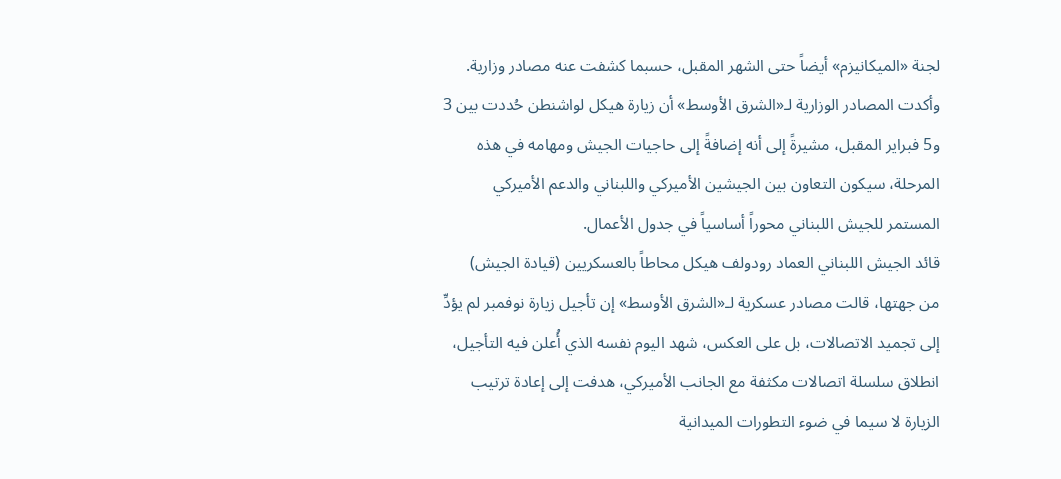لجنة «الميكانيزم» أيضاً حتى الشهر المقبل، حسبما كشفت عنه مصادر وزارية.
وأكدت المصادر الوزارية لـ«الشرق الأوسط» أن زيارة هيكل لواشنطن حُددت بين 3 و5 فبراير المقبل، مشيرةً إلى أنه إضافةً إلى حاجيات الجيش ومهامه في هذه المرحلة، سيكون التعاون بين الجيشين الأميركي واللبناني والدعم الأميركي المستمر للجيش اللبناني محوراً أساسياً في جدول الأعمال.
قائد الجيش اللبناني العماد رودولف هيكل محاطاً بالعسكريين (قيادة الجيش)
من جهتها، قالت مصادر عسكرية لـ«الشرق الأوسط» إن تأجيل زيارة نوفمبر لم يؤدِّ إلى تجميد الاتصالات، بل على العكس، شهد اليوم نفسه الذي أُعلن فيه التأجيل، انطلاق سلسلة اتصالات مكثفة مع الجانب الأميركي، هدفت إلى إعادة ترتيب الزيارة لا سيما في ضوء التطورات الميدانية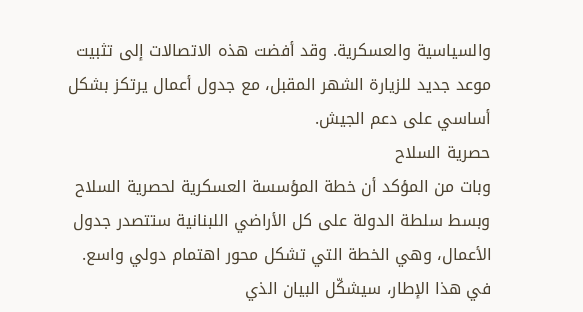والسياسية والعسكرية. وقد أفضت هذه الاتصالات إلى تثبيت موعد جديد للزيارة الشهر المقبل، مع جدول أعمال يرتكز بشكل أساسي على دعم الجيش.
حصرية السلاح
وبات من المؤكد أن خطة المؤسسة العسكرية لحصرية السلاح وبسط سلطة الدولة على كل الأراضي اللبنانية ستتصدر جدول الأعمال، وهي الخطة التي تشكل محور اهتمام دولي واسع.
في هذا الإطار، سيشكّل البيان الذي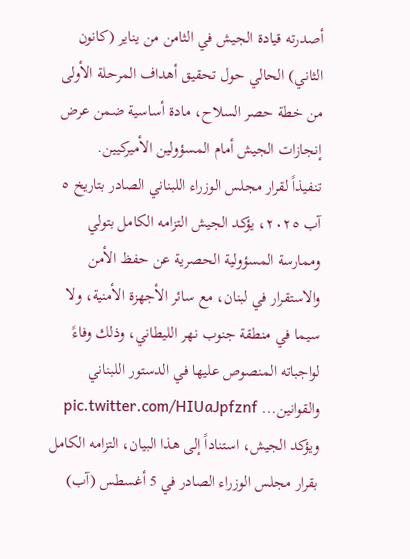أصدرته قيادة الجيش في الثامن من يناير (كانون الثاني) الحالي حول تحقيق أهداف المرحلة الأولى من خطة حصر السلاح، مادة أساسية ضمن عرض إنجازات الجيش أمام المسؤولين الأميركيين.
تنفيذاً لقرار مجلس الوزراء اللبناني الصادر بتاريخ ٥ آب ٢٠٢٥، يؤكد الجيش التزامه الكامل بتولي وممارسة المسؤولية الحصرية عن حفظ الأمن والاستقرار في لبنان، مع سائر الأجهزة الأمنية، ولا سيما في منطقة جنوب نهر الليطاني، وذلك وفاءً لواجباته المنصوص عليها في الدستور اللبناني والقوانين... pic.twitter.com/HIUaJpfznf
ويؤكد الجيش، استناداً إلى هذا البيان، التزامه الكامل بقرار مجلس الوزراء الصادر في 5 أغسطس (آب)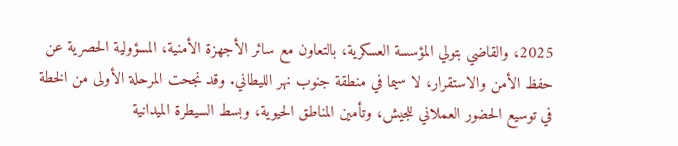2025، والقاضي بتولي المؤسسة العسكرية، بالتعاون مع سائر الأجهزة الأمنية، المسؤولية الحصرية عن حفظ الأمن والاستقرار، لا سيما في منطقة جنوب نهر الليطاني. وقد نجحت المرحلة الأولى من الخطة في توسيع الحضور العملاني للجيش، وتأمين المناطق الحيوية، وبسط السيطرة الميدانية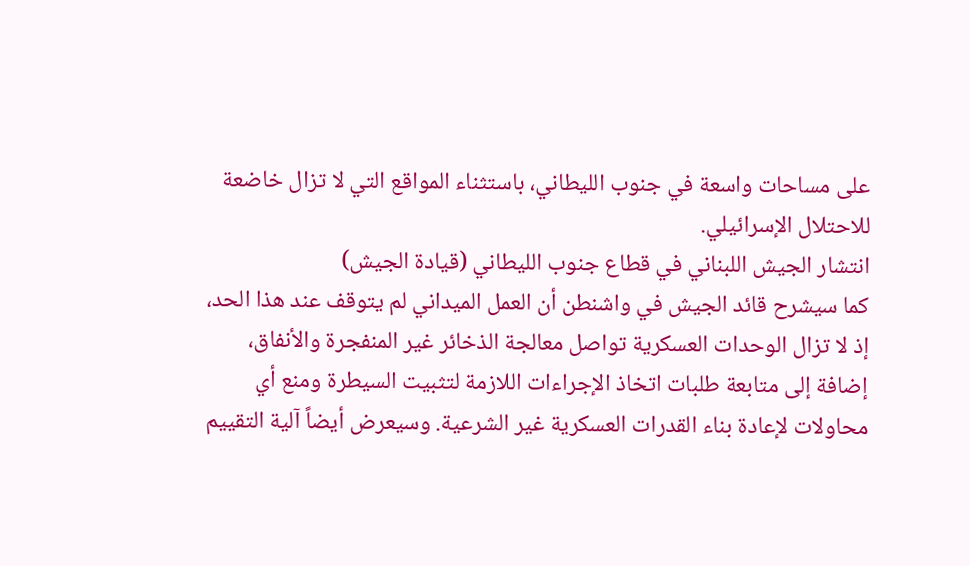على مساحات واسعة في جنوب الليطاني، باستثناء المواقع التي لا تزال خاضعة للاحتلال الإسرائيلي.
انتشار الجيش اللبناني في قطاع جنوب الليطاني (قيادة الجيش)
كما سيشرح قائد الجيش في واشنطن أن العمل الميداني لم يتوقف عند هذا الحد، إذ لا تزال الوحدات العسكرية تواصل معالجة الذخائر غير المنفجرة والأنفاق، إضافة إلى متابعة طلبات اتخاذ الإجراءات اللازمة لتثبيت السيطرة ومنع أي محاولات لإعادة بناء القدرات العسكرية غير الشرعية. وسيعرض أيضاً آلية التقييم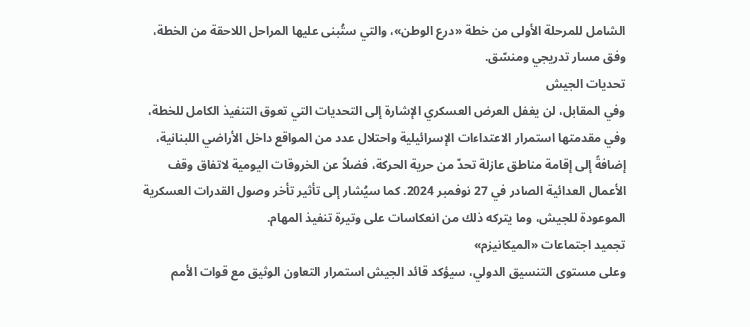الشامل للمرحلة الأولى من خطة «درع الوطن»، والتي ستُبنى عليها المراحل اللاحقة من الخطة، وفق مسار تدريجي ومنسّق.
تحديات الجيش
وفي المقابل، لن يغفل العرض العسكري الإشارة إلى التحديات التي تعوق التنفيذ الكامل للخطة، وفي مقدمتها استمرار الاعتداءات الإسرائيلية واحتلال عدد من المواقع داخل الأراضي اللبنانية، إضافةً إلى إقامة مناطق عازلة تحدّ من حرية الحركة، فضلاً عن الخروقات اليومية لاتفاق وقف الأعمال العدائية الصادر في 27 نوفمبر 2024. كما سيُشار إلى تأثير تأخر وصول القدرات العسكرية الموعودة للجيش، وما يتركه ذلك من انعكاسات على وتيرة تنفيذ المهام.
تجميد اجتماعات «الميكانيزم»
وعلى مستوى التنسيق الدولي، سيؤكد قائد الجيش استمرار التعاون الوثيق مع قوات الأمم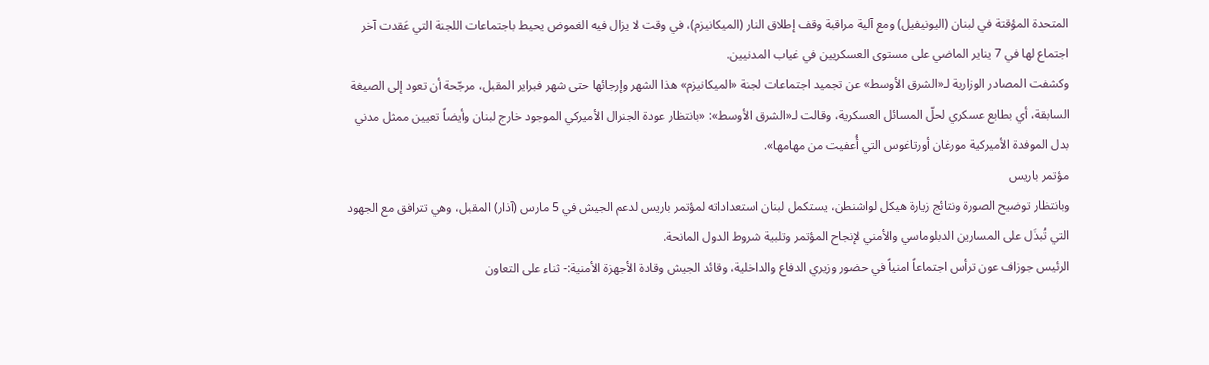المتحدة المؤقتة في لبنان (اليونيفيل) ومع آلية مراقبة وقف إطلاق النار (الميكانيزم)، في وقت لا يزال فيه الغموض يحيط باجتماعات اللجنة التي عَقدت آخر اجتماع لها في 7 يناير الماضي على مستوى العسكريين في غياب المدنيين.
وكشفت المصادر الوزارية لـ«الشرق الأوسط» عن تجميد اجتماعات لجنة «الميكانيزم» هذا الشهر وإرجائها حتى شهر فبراير المقبل، مرجّحة أن تعود إلى الصيغة السابقة، أي بطابع عسكري لحلّ المسائل العسكرية، وقالت لـ«الشرق الأوسط»: «بانتظار عودة الجنرال الأميركي الموجود خارج لبنان وأيضاً تعيين ممثل مدني بدل الموفدة الأميركية مورغان أورتاغوس التي أُعفيت من مهامها».
مؤتمر باريس
وبانتظار توضيح الصورة ونتائج زيارة هيكل لواشنطن، يستكمل لبنان استعداداته لمؤتمر باريس لدعم الجيش في 5 مارس (آذار) المقبل، وهي تترافق مع الجهود التي تُبذَل على المسارين الدبلوماسي والأمني لإنجاح المؤتمر وتلبية شروط الدول المانحة.
الرئيس جوزاف عون ترأس اجتماعاً امنياً في حضور وزيري الدفاع والداخلية، وقائد الجيش وقادة الأجهزة الأمنية:- ثناء على التعاون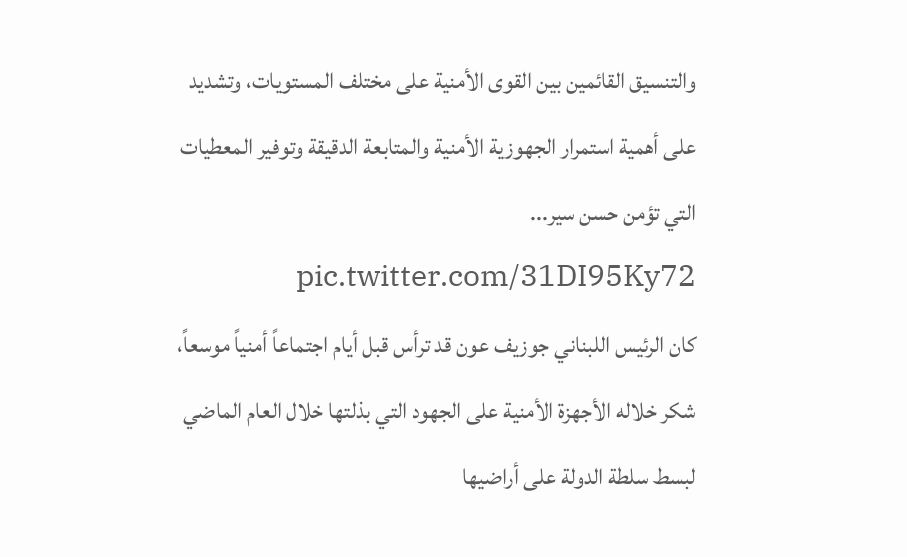والتنسيق القائمين بين القوى الأمنية على مختلف المستويات، وتشديد على أهمية استمرار الجهوزية الأمنية والمتابعة الدقيقة وتوفير المعطيات التي تؤمن حسن سير... pic.twitter.com/31DI95Ky72
كان الرئيس اللبناني جوزيف عون قد ترأس قبل أيام اجتماعاً أمنياً موسعاً، شكر خلاله الأجهزة الأمنية على الجهود التي بذلتها خلال العام الماضي لبسط سلطة الدولة على أراضيها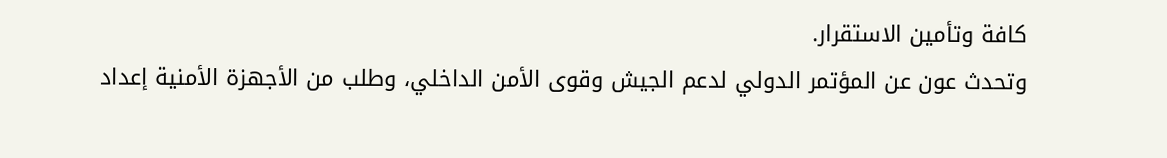كافة وتأمين الاستقرار.
وتحدث عون عن المؤتمر الدولي لدعم الجيش وقوى الأمن الداخلي، وطلب من الأجهزة الأمنية إعداد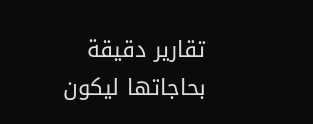تقارير دقيقة بحاجاتها ليكون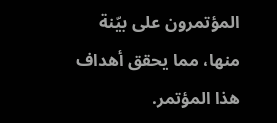المؤتمرون على بيّنة منها، مما يحقق أهداف هذا المؤتمر.